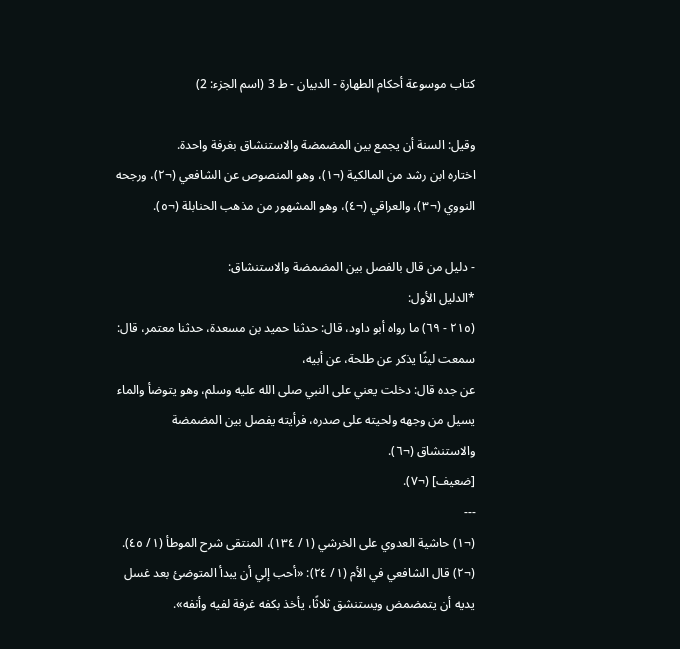كتاب موسوعة أحكام الطهارة - الدبيان - ط 3 (اسم الجزء: 2)

وقيل: السنة أن يجمع بين المضمضة والاستنشاق بغرفة واحدة.
اختاره ابن رشد من المالكية (¬١)، وهو المنصوص عن الشافعي (¬٢)، ورجحه النووي (¬٣)، والعراقي (¬٤)، وهو المشهور من مذهب الحنابلة (¬٥).

- دليل من قال بالفصل بين المضمضة والاستنشاق:
*الدليل الأول:
(٢١٥ - ٦٩) ما رواه أبو داود، قال: حدثنا حميد بن مسعدة، حدثنا معتمر، قال: سمعت ليثًا يذكر عن طلحة، عن أبيه،
عن جده قال: دخلت يعني على النبي صلى الله عليه وسلم، وهو يتوضأ والماء يسيل من وجهه ولحيته على صدره، فرأيته يفصل بين المضمضة والاستنشاق (¬٦).
[ضعيف] (¬٧).
---
(¬١) حاشية العدوي على الخرشي (١/ ١٣٤)، المنتقى شرح الموطأ (١/ ٤٥).
(¬٢) قال الشافعي في الأم (١/ ٢٤): «أحب إلي أن يبدأ المتوضئ بعد غسل يديه أن يتمضمض ويستنشق ثلاثًا، يأخذ بكفه غرفة لفيه وأنفه».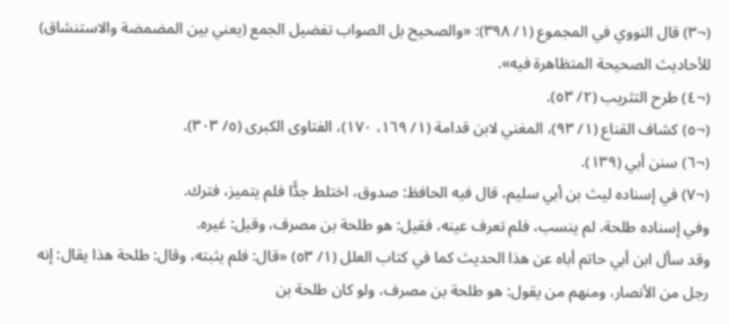(¬٣) قال النووي في المجموع (١/ ٣٩٨): «والصحيح بل الصواب تفضيل الجمع (يعني بين المضمضة والاستنشاق) للأحاديث الصحيحة المتظاهرة فيه».
(¬٤) طرح التثريب (٢/ ٥٣).
(¬٥) كشاف القناع (١/ ٩٣)، المغني لابن قدامة (١/ ١٦٩، ١٧٠)، الفتاوى الكبرى (٥/ ٣٠٣).
(¬٦) سنن أبي (١٣٩).
(¬٧) في إسناده ليث بن أبي سليم، قال فيه الحافظ: صدوق، اختلط جدًّا فلم يتميز، فترك.
وفي إسناده طلحة، لم ينسب، فلم تعرف عينه، فقيل: هو طلحة بن مصرف، وقيل: غيره.
وقد سأل ابن أبي حاتم أباه عن هذا الحديث كما في كتاب العلل (١/ ٥٣) «قال: فلم يثبته، وقال: طلحة هذا يقال: إنه رجل من الأنصار، ومنهم من يقول: هو طلحة بن مصرف، ولو كان طلحة بن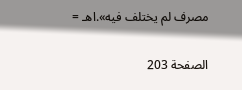مصرف لم يختلف فيه».اهـ =

الصفحة 203